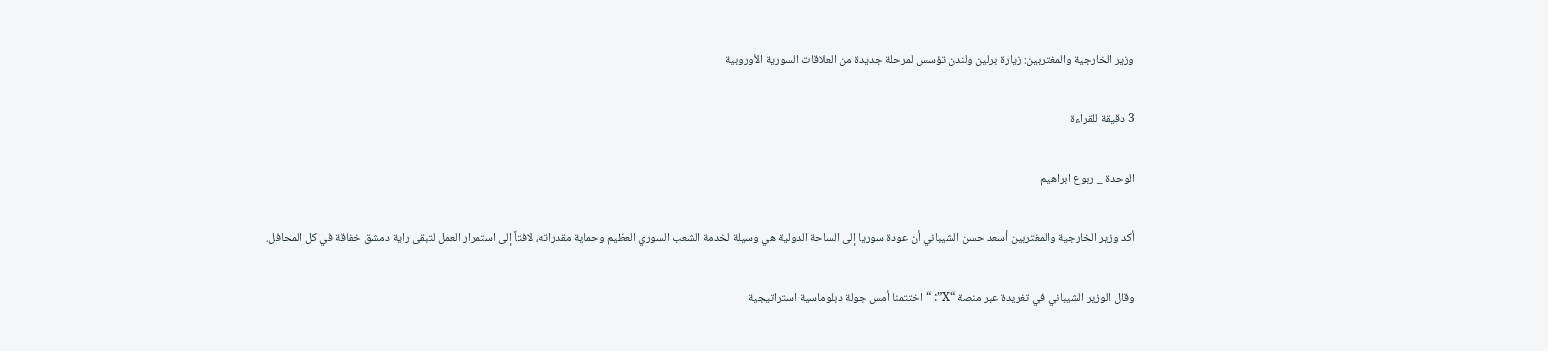وزير الخارجية والمغتربين: زيارة برلين ولندن تؤسس لمرحلة جديدة من العلاقات السورية الأوروبية

3 دقيقة للقراءة

الوحدة _ ربوع ابراهيم

أكد وزير الخارجية والمغتربين أسعد حسن الشيباني أن عودة سوريا إلى الساحة الدولية هي وسيلة لخدمة الشعب السوري العظيم وحماية مقدراته، لافتاً إلى استمرار العمل لتبقى راية دمشق خفاقة في كل المحافل.

وقال الوزير الشيباني في تغريدة عبر منصة “X”: “اختتمنا أمس جولة دبلوماسية استراتيجية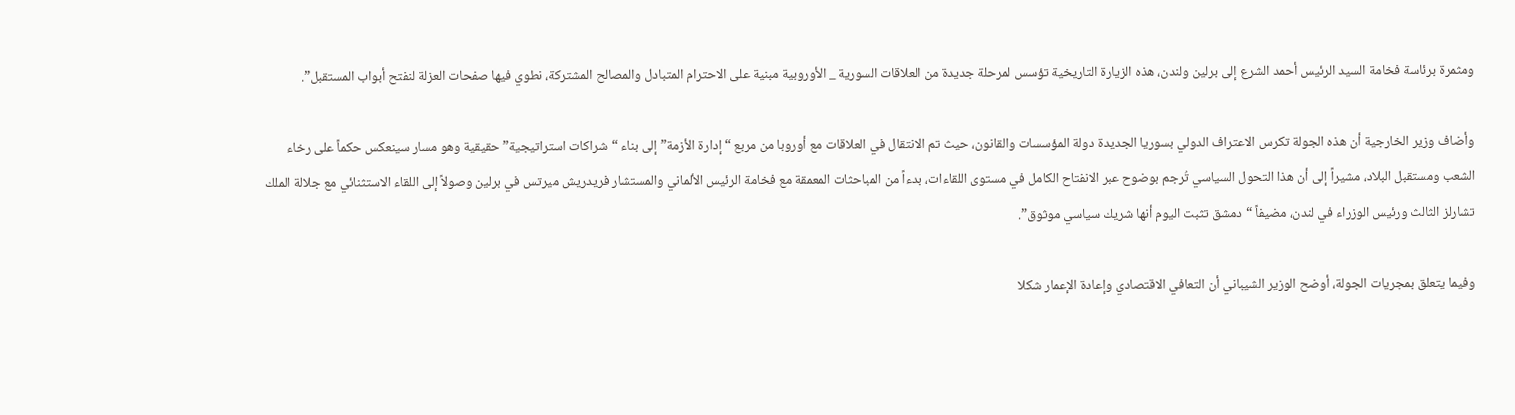ومثمرة برئاسة فخامة السيد الرئيس أحمد الشرع إلى برلين ولندن، هذه الزيارة التاريخية تؤسس لمرحلة جديدة من العلاقات السورية _ الأوروبية مبنية على الاحترام المتبادل والمصالح المشتركة، نطوي فيها صفحات العزلة لنفتح أبواب المستقبل”.

وأضاف وزير الخارجية أن هذه الجولة تكرس الاعتراف الدولي بسوريا الجديدة دولة المؤسسات والقانون، حيث تم الانتقال في العلاقات مع أوروبا من مربع “إدارة الأزمة” إلى بناء “شراكات استراتيجية” حقيقية وهو مسار سينعكس حكماً على رخاء الشعب ومستقبل البلاد، مشيراً إلى أن هذا التحول السياسي تُرجم بوضوح عبر الانفتاح الكامل في مستوى اللقاءات، بدءاً من المباحثات المعمقة مع فخامة الرئيس الألماني والمستشار فريدريش ميرتس في برلين وصولاً إلى اللقاء الاستثنائي مع جلالة الملك تشارلز الثالث ورئيس الوزراء في لندن، مضيفاً “دمشق تثبت اليوم أنها شريك سياسي موثوق”.

وفيما يتعلق بمجريات الجولة، أوضح الوزير الشيباني أن التعافي الاقتصادي وإعادة الإعمار شكلا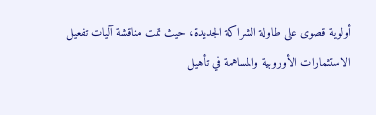أولوية قصوى على طاولة الشراكة الجديدة، حيث تمت مناقشة آليات تفعيل الاستثمارات الأوروبية والمساهمة في تأهيل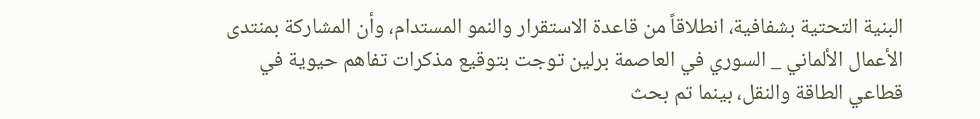البنية التحتية بشفافية، انطلاقاً من قاعدة الاستقرار والنمو المستدام، وأن المشاركة بمنتدى الأعمال الألماني _ السوري في العاصمة برلين توجت بتوقيع مذكرات تفاهم حيوية في قطاعي الطاقة والنقل، بينما تم بحث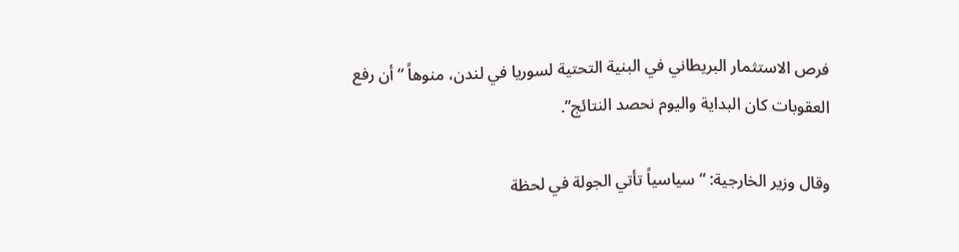فرص الاستثمار البريطاني في البنية التحتية لسوريا في لندن، منوهاً “أن رفع العقوبات كان البداية واليوم نحصد النتائج”.

وقال وزير الخارجية: “سياسياً تأتي الجولة في لحظة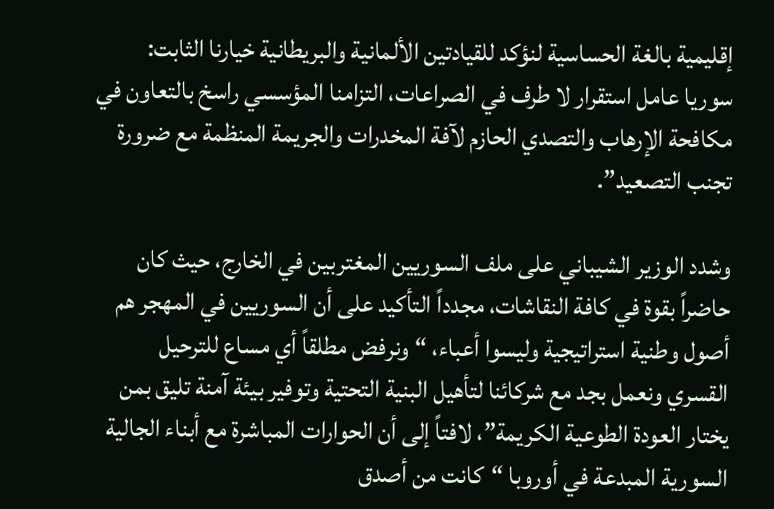إقليمية بالغة الحساسية لنؤكد للقيادتين الألمانية والبريطانية خيارنا الثابت: سوريا عامل استقرار لا طرف في الصراعات، التزامنا المؤسسي راسخ بالتعاون في مكافحة الإرهاب والتصدي الحازم لآفة المخدرات والجريمة المنظمة مع ضرورة تجنب التصعيد”.

وشدد الوزير الشيباني على ملف السوريين المغتربين في الخارج، حيث كان حاضراً بقوة في كافة النقاشات، مجدداً التأكيد على أن السوريين في المهجر هم أصول وطنية استراتيجية وليسوا أعباء، “ونرفض مطلقاً أي مساع للترحيل القسري ونعمل بجد مع شركائنا لتأهيل البنية التحتية وتوفير بيئة آمنة تليق بمن يختار العودة الطوعية الكريمة”، لافتاً إلى أن الحوارات المباشرة مع أبناء الجالية السورية المبدعة في أوروبا “كانت من أصدق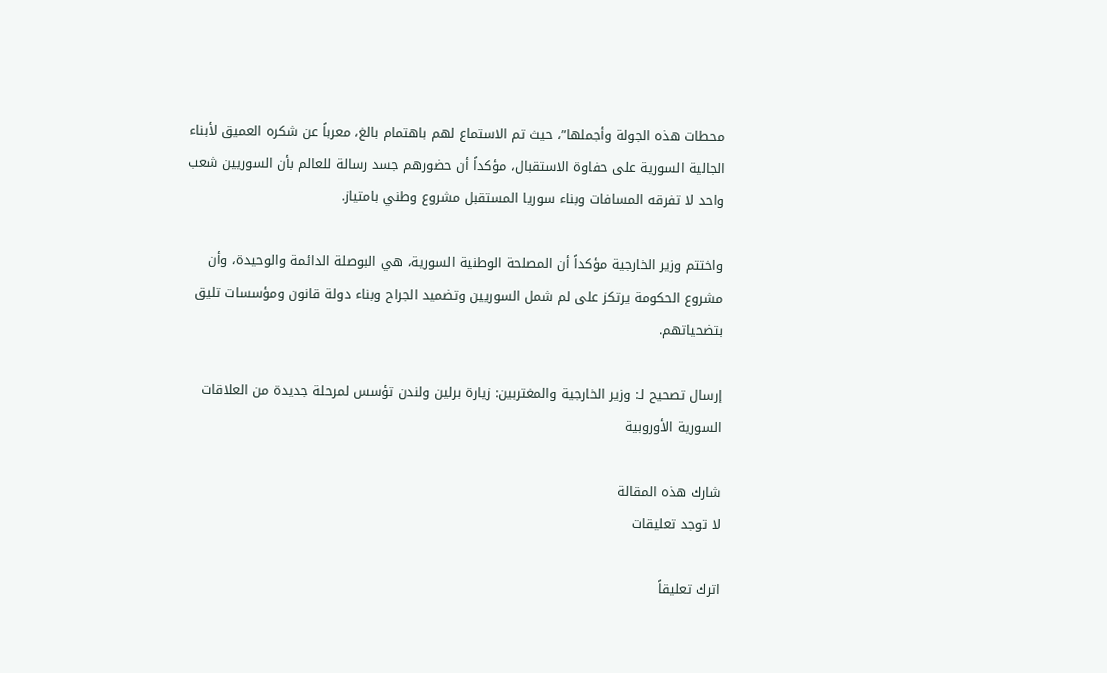محطات هذه الجولة وأجملها”، حيث تم الاستماع لهم باهتمام بالغ، معرباً عن شكره العميق لأبناء الجالية السورية على حفاوة الاستقبال، مؤكداً أن حضورهم جسد رسالة للعالم بأن السوريين شعب واحد لا تفرقه المسافات وبناء سوريا المستقبل مشروع وطني بامتياز.

واختتم وزير الخارجية مؤكداً أن المصلحة الوطنية السورية، هي البوصلة الدائمة والوحيدة، وأن مشروع الحكومة يرتكز على لم شمل السوريين وتضميد الجراح وبناء دولة قانون ومؤسسات تليق بتضحياتهم.

إرسال تصحيح لـ: وزير الخارجية والمغتربين: زيارة برلين ولندن تؤسس لمرحلة جديدة من العلاقات السورية الأوروبية

شارك هذه المقالة
لا توجد تعليقات

اترك تعليقاً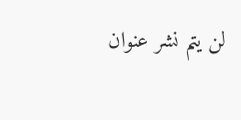لن يتم نشر عنوان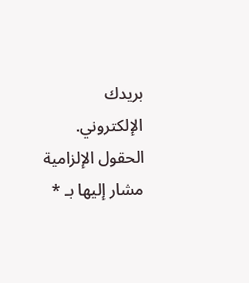بريدك الإلكتروني. الحقول الإلزامية مشار إليها بـ *